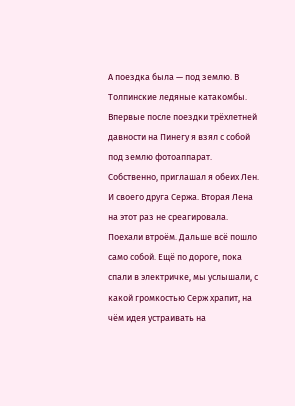А поездка была — под землю. В Толпинские ледяные катакомбы. Впервые после поездки трёхлетней давности на Пинегу я взял с собой под землю фотоаппарат. Собственно, приглашал я обеих Лен. И своего друга Сержа. Вторая Лена на этот раз не среагировала. Поехали втроём. Дальше всё пошло само собой. Ещё по дороге, пока спали в электричке, мы услышали, с какой громкостью Серж храпит, на чём идея устраивать на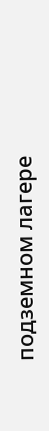подземном лагере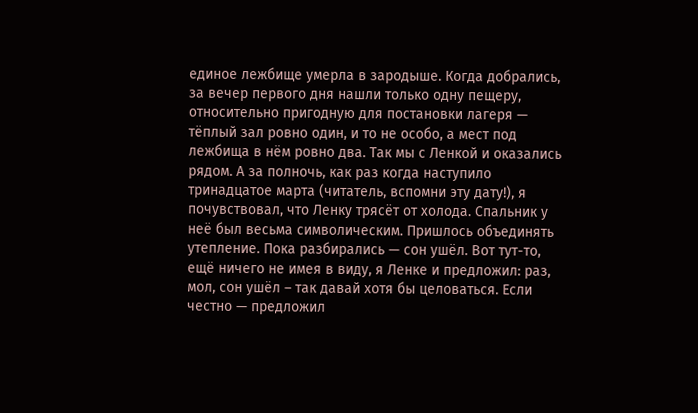единое лежбище умерла в зародыше. Когда добрались, за вечер первого дня нашли только одну пещеру, относительно пригодную для постановки лагеря — тёплый зал ровно один, и то не особо, а мест под лежбища в нём ровно два. Так мы с Ленкой и оказались рядом. А за полночь, как раз когда наступило тринадцатое марта (читатель, вспомни эту дату!), я почувствовал, что Ленку трясёт от холода. Спальник у неё был весьма символическим. Пришлось объединять утепление. Пока разбирались — сон ушёл. Вот тут-то, ещё ничего не имея в виду, я Ленке и предложил: раз, мол, сон ушёл – так давай хотя бы целоваться. Если честно — предложил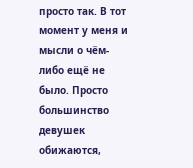просто так. В тот момент у меня и мысли о чём-либо ещё не было. Просто большинство девушек обижаются,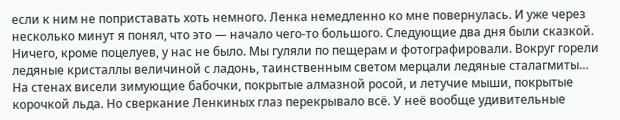если к ним не поприставать хоть немного. Ленка немедленно ко мне повернулась. И уже через несколько минут я понял, что это — начало чего-то большого. Следующие два дня были сказкой. Ничего, кроме поцелуев, у нас не было. Мы гуляли по пещерам и фотографировали. Вокруг горели ледяные кристаллы величиной с ладонь, таинственным светом мерцали ледяные сталагмиты… На стенах висели зимующие бабочки, покрытые алмазной росой, и летучие мыши, покрытые корочкой льда. Но сверкание Ленкиных глаз перекрывало всё. У неё вообще удивительные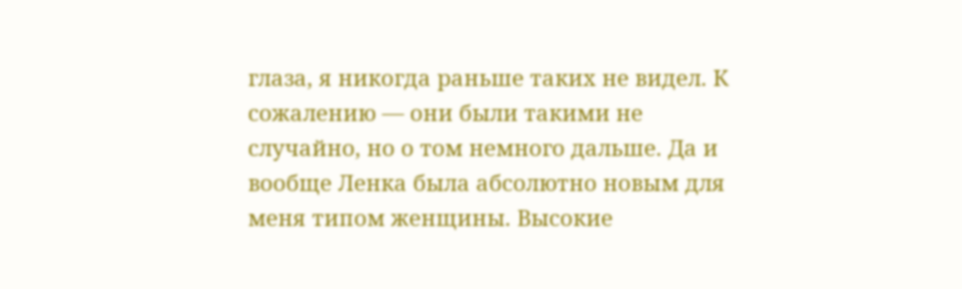глаза, я никогда раньше таких не видел. К сожалению — они были такими не случайно, но о том немного дальше. Да и вообще Ленка была абсолютно новым для меня типом женщины. Высокие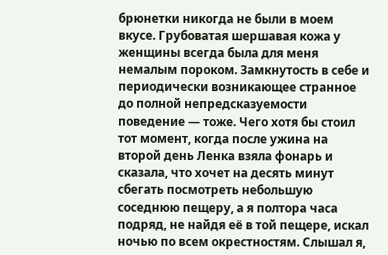брюнетки никогда не были в моем вкусе. Грубоватая шершавая кожа у женщины всегда была для меня немалым пороком. Замкнутость в себе и периодически возникающее странное до полной непредсказуемости поведение — тоже. Чего хотя бы стоил тот момент, когда после ужина на второй день Ленка взяла фонарь и сказала, что хочет на десять минут сбегать посмотреть небольшую соседнюю пещеру, а я полтора часа подряд, не найдя её в той пещере, искал ночью по всем окрестностям. Слышал я,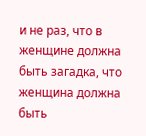и не раз, что в женщине должна быть загадка, что женщина должна быть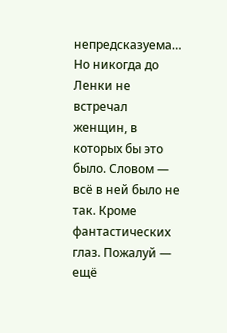непредсказуема… Но никогда до Ленки не встречал женщин, в которых бы это было. Словом — всё в ней было не так. Кроме фантастических глаз. Пожалуй — ещё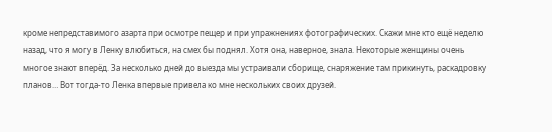кроме непредставимого азарта при осмотре пещер и при упражнениях фотографических. Скажи мне кто ещё неделю назад, что я могу в Ленку влюбиться, на смех бы поднял. Хотя она, наверное, знала. Некоторые женщины очень многое знают вперёд. За несколько дней до выезда мы устраивали сборище, снаряжение там прикинуть, раскадровку планов… Вот тогда-то Ленка впервые привела ко мне нескольких своих друзей.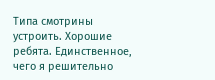Типа смотрины устроить. Хорошие ребята. Единственное, чего я решительно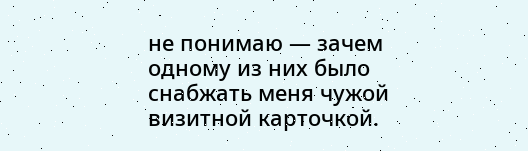не понимаю — зачем одному из них было снабжать меня чужой визитной карточкой.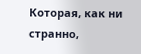Которая, как ни странно,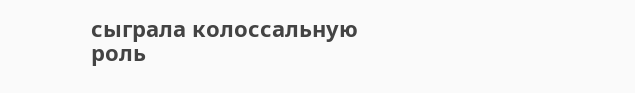сыграла колоссальную роль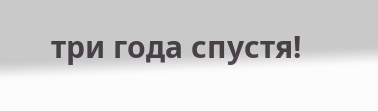три года спустя!